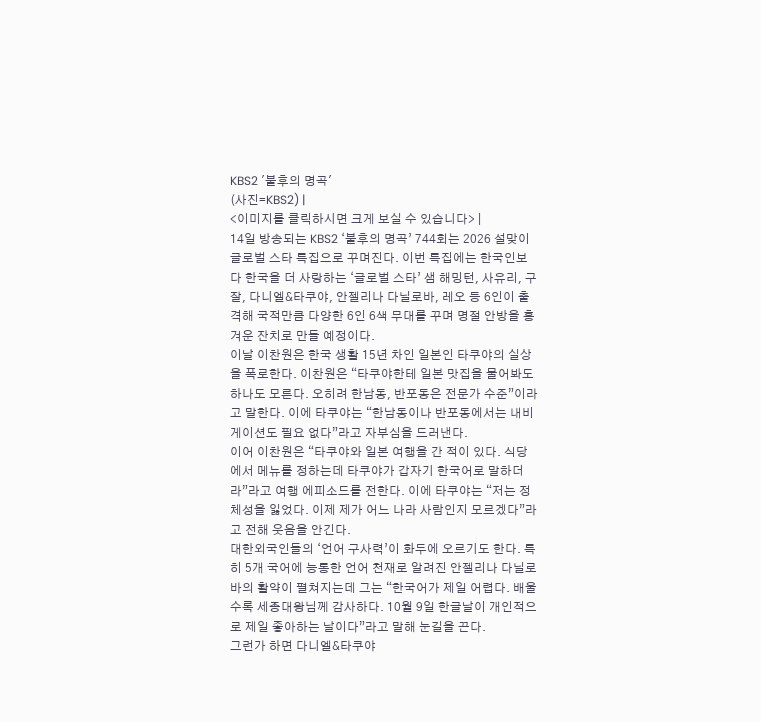KBS2 '불후의 명곡'
(사진=KBS2) |
<이미지를 클릭하시면 크게 보실 수 있습니다> |
14일 방송되는 KBS2 ‘불후의 명곡’ 744회는 2026 설맞이 글로벌 스타 특집으로 꾸며진다. 이번 특집에는 한국인보다 한국을 더 사랑하는 ‘글로벌 스타’ 샘 해밍턴, 사유리, 구잘, 다니엘&타쿠야, 안젤리나 다닐로바, 레오 등 6인이 출격해 국적만큼 다양한 6인 6색 무대를 꾸며 명절 안방을 흥겨운 잔치로 만들 예정이다.
이날 이찬원은 한국 생활 15년 차인 일본인 타쿠야의 실상을 폭로한다. 이찬원은 “타쿠야한테 일본 맛집을 물어봐도 하나도 모른다. 오히려 한남동, 반포동은 전문가 수준”이라고 말한다. 이에 타쿠야는 “한남동이나 반포동에서는 내비게이션도 필요 없다”라고 자부심을 드러낸다.
이어 이찬원은 “타쿠야와 일본 여행을 간 적이 있다. 식당에서 메뉴를 정하는데 타쿠야가 갑자기 한국어로 말하더라”라고 여행 에피소드를 전한다. 이에 타쿠야는 “저는 정체성을 잃었다. 이제 제가 어느 나라 사람인지 모르겠다”라고 전해 웃음을 안긴다.
대한외국인들의 ‘언어 구사력’이 화두에 오르기도 한다. 특히 5개 국어에 능통한 언어 천재로 알려진 안젤리나 다닐로바의 활약이 펼쳐지는데 그는 “한국어가 제일 어렵다. 배울수록 세종대왕님께 감사하다. 10월 9일 한글날이 개인적으로 제일 좋아하는 날이다”라고 말해 눈길을 끈다.
그런가 하면 다니엘&타쿠야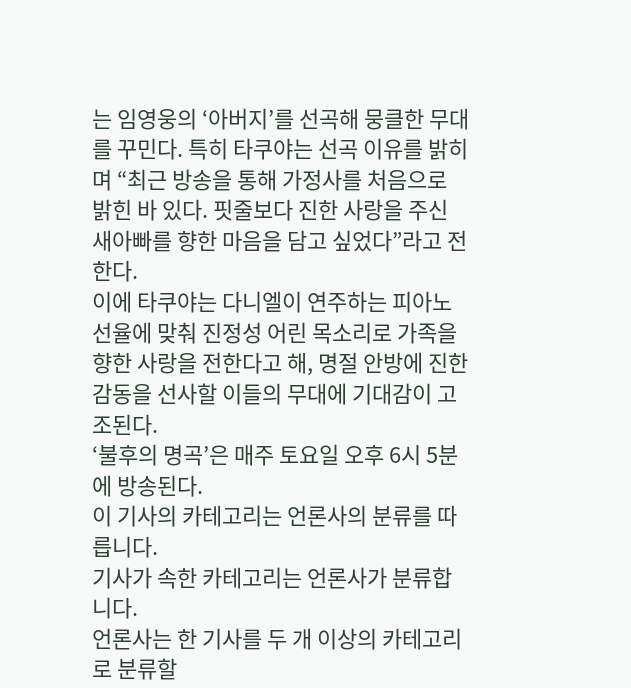는 임영웅의 ‘아버지’를 선곡해 뭉클한 무대를 꾸민다. 특히 타쿠야는 선곡 이유를 밝히며 “최근 방송을 통해 가정사를 처음으로 밝힌 바 있다. 핏줄보다 진한 사랑을 주신 새아빠를 향한 마음을 담고 싶었다”라고 전한다.
이에 타쿠야는 다니엘이 연주하는 피아노 선율에 맞춰 진정성 어린 목소리로 가족을 향한 사랑을 전한다고 해, 명절 안방에 진한 감동을 선사할 이들의 무대에 기대감이 고조된다.
‘불후의 명곡’은 매주 토요일 오후 6시 5분에 방송된다.
이 기사의 카테고리는 언론사의 분류를 따릅니다.
기사가 속한 카테고리는 언론사가 분류합니다.
언론사는 한 기사를 두 개 이상의 카테고리로 분류할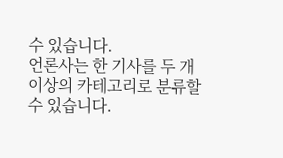수 있습니다.
언론사는 한 기사를 두 개 이상의 카테고리로 분류할 수 있습니다.